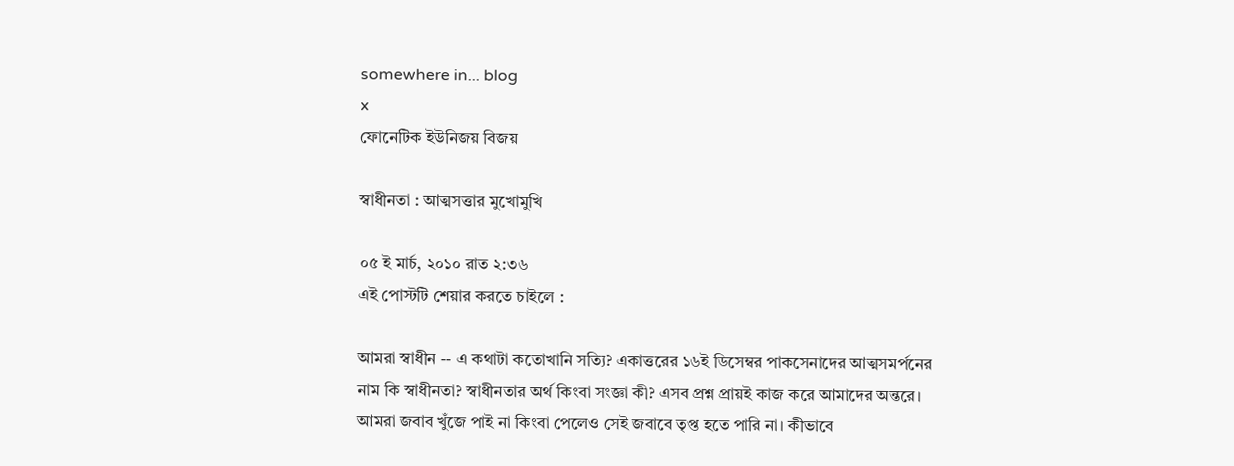somewhere in... blog
x
ফোনেটিক ইউনিজয় বিজয়

স্বাধীনতা : আত্মসত্তার মুখোমুখি

০৫ ই মার্চ, ২০১০ রাত ২:৩৬
এই পোস্টটি শেয়ার করতে চাইলে :

আমরা স্বাধীন -- এ কথাটা কতোখানি সত্যি? একাত্তরের ১৬ই ডিসেম্বর পাকসেনাদের আত্মসমর্পনের নাম কি স্বাধীনতা? স্বাধীনতার অর্থ কিংবা সংজ্ঞা কী? এসব প্রশ্ন প্রায়ই কাজ করে আমাদের অন্তরে। আমরা জবাব খুঁজে পাই না কিংবা পেলেও সেই জবাবে তৃপ্ত হতে পারি না। কীভাবে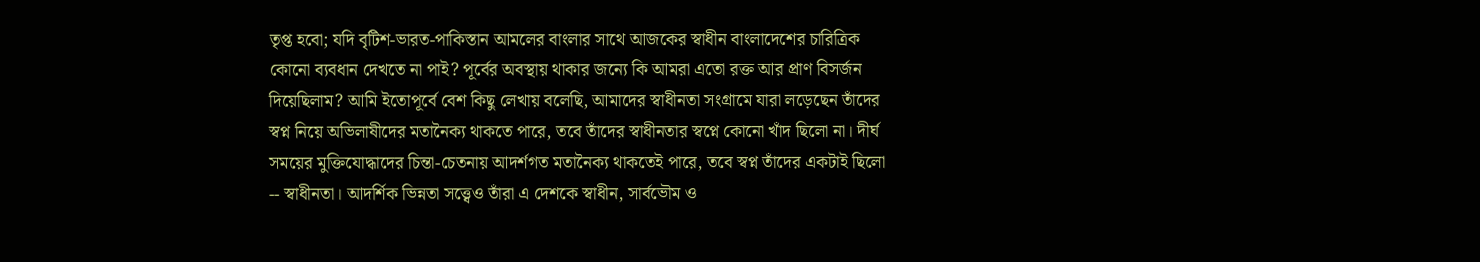তৃপ্ত হবো; যদি বৃটিশ-ভারত-পাকিস্তান আমলের বাংলার সাথে আজকের স্বাধীন বাংলাদেশের চারিত্রিক কোনো ব্যবধান দেখতে না পাই? পূর্বের অবস্থায় থাকার জন্যে কি আমরা এতো রক্ত আর প্রাণ বিসর্জন দিয়েছিলাম? আমি ইতোপূর্বে বেশ কিছু লেখায় বলেছি, আমাদের স্বাধীনতা সংগ্রামে যারা লড়েছেন তাঁদের স্বপ্ন নিয়ে অভিলাষীদের মতানৈক্য থাকতে পারে, তবে তাঁদের স্বাধীনতার স্বপ্নে কোনো খাঁদ ছিলো না। দীর্ঘ সময়ের মুক্তিযোদ্ধাদের চিন্তা-চেতনায় আদর্শগত মতানৈক্য থাকতেই পারে, তবে স্বপ্ন তাঁদের একটাই ছিলো -- স্বাধীনতা। আদর্শিক ভিন্নতা সত্ত্বেও তাঁরা এ দেশকে স্বাধীন, সার্বভৌম ও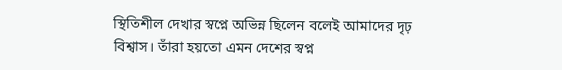স্থিতিশীল দেখার স্বপ্নে অভিন্ন ছিলেন বলেই আমাদের দৃঢ় বিশ্বাস। তাঁরা হয়তো এমন দেশের স্বপ্ন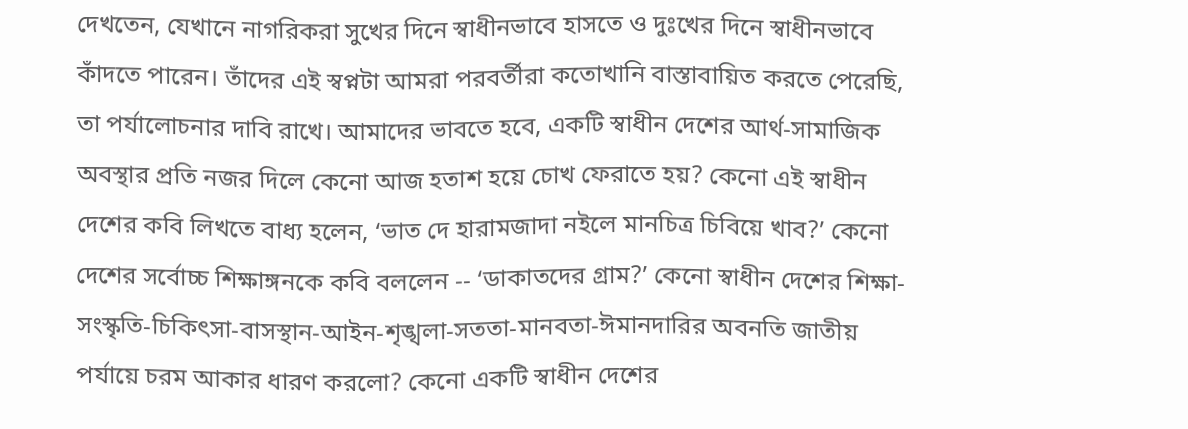দেখতেন, যেখানে নাগরিকরা সুখের দিনে স্বাধীনভাবে হাসতে ও দুঃখের দিনে স্বাধীনভাবে কাঁদতে পারেন। তাঁদের এই স্বপ্নটা আমরা পরবর্তীরা কতোখানি বাস্তাবায়িত করতে পেরেছি, তা পর্যালোচনার দাবি রাখে। আমাদের ভাবতে হবে, একটি স্বাধীন দেশের আর্থ-সামাজিক অবস্থার প্রতি নজর দিলে কেনো আজ হতাশ হয়ে চোখ ফেরাতে হয়? কেনো এই স্বাধীন দেশের কবি লিখতে বাধ্য হলেন, ‘ভাত দে হারামজাদা নইলে মানচিত্র চিবিয়ে খাব?’ কেনো দেশের সর্বোচ্চ শিক্ষাঙ্গনকে কবি বললেন -- ‘ডাকাতদের গ্রাম?’ কেনো স্বাধীন দেশের শিক্ষা-সংস্কৃতি-চিকিৎসা-বাসস্থান-আইন-শৃঙ্খলা-সততা-মানবতা-ঈমানদারির অবনতি জাতীয় পর্যায়ে চরম আকার ধারণ করলো? কেনো একটি স্বাধীন দেশের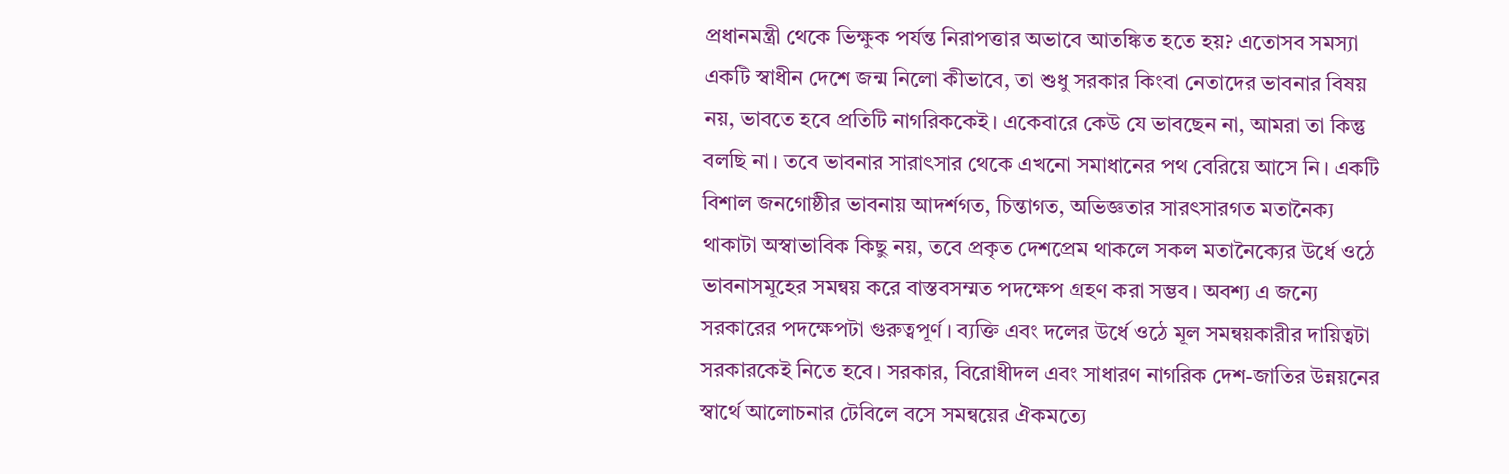প্রধানমন্ত্রী থেকে ভিক্ষুক পর্যন্ত নিরাপত্তার অভাবে আতঙ্কিত হতে হয়? এতোসব সমস্যা একটি স্বাধীন দেশে জন্ম নিলো কীভাবে, তা শুধু সরকার কিংবা নেতাদের ভাবনার বিষয় নয়, ভাবতে হবে প্রতিটি নাগরিককেই। একেবারে কেউ যে ভাবছেন না, আমরা তা কিন্তু বলছি না। তবে ভাবনার সারাৎসার থেকে এখনো সমাধানের পথ বেরিয়ে আসে নি। একটি বিশাল জনগোষ্ঠীর ভাবনায় আদর্শগত, চিন্তাগত, অভিজ্ঞতার সারৎসারগত মতানৈক্য থাকাটা অস্বাভাবিক কিছু নয়, তবে প্রকৃত দেশপ্রেম থাকলে সকল মতানৈক্যের উর্ধে ওঠে ভাবনাসমূহের সমন্বয় করে বাস্তবসম্মত পদক্ষেপ গ্রহণ করা সম্ভব। অবশ্য এ জন্যে সরকারের পদক্ষেপটা গুরুত্বপূর্ণ। ব্যক্তি এবং দলের উর্ধে ওঠে মূল সমন্বয়কারীর দায়িত্বটা সরকারকেই নিতে হবে। সরকার, বিরোধীদল এবং সাধারণ নাগরিক দেশ-জাতির উন্নয়নের স্বার্থে আলোচনার টেবিলে বসে সমন্বয়ের ঐকমত্যে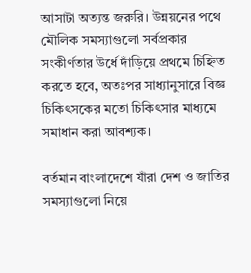আসাটা অত্যন্ত জরুরি। উন্নয়নের পথে মৌলিক সমস্যাগুলো সর্বপ্রকার সংকীর্ণতার উর্ধে দাঁড়িয়ে প্রথমে চিহ্নিত করতে হবে, অতঃপর সাধ্যানুসারে বিজ্ঞ চিকিৎসকের মতো চিকিৎসার মাধ্যমে সমাধান করা আবশ্যক।

বর্তমান বাংলাদেশে যাঁরা দেশ ও জাতির সমস্যাগুলো নিয়ে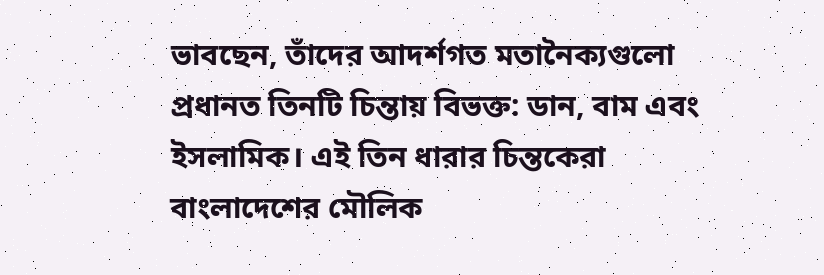ভাবছেন, তাঁদের আদর্শগত মতানৈক্যগুলো প্রধানত তিনটি চিন্তায় বিভক্ত: ডান, বাম এবং ইসলামিক। এই তিন ধারার চিন্তকেরা বাংলাদেশের মৌলিক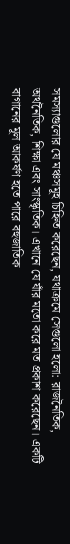সমস্যাগুলোর যে মঞ্চসমূহ চিহ্নিত করেছেন, যথাক্রমে সেগুলো হলো: রাজনৈতিক, অর্থনৈতিক, শিক্ষা এবং সাংস্কৃতিক। এখানে যে যাঁর মতো করে মত প্রকাশ করেছেন। একটি বাগানের মূল আকর্ষণ হতে পারে বহুজাতিক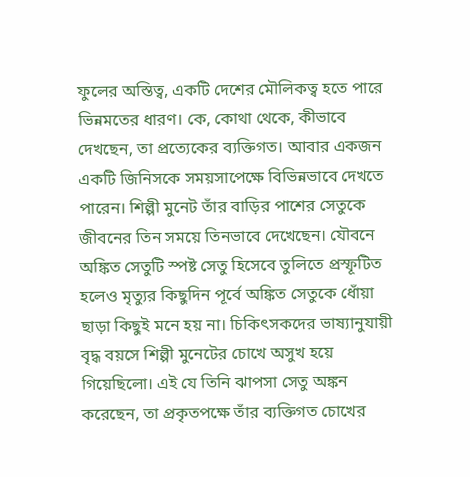ফুলের অস্তিত্ব, একটি দেশের মৌলিকত্ব হতে পারে ভিন্নমতের ধারণ। কে, কোথা থেকে, কীভাবে দেখছেন, তা প্রত্যেকের ব্যক্তিগত। আবার একজন একটি জিনিসকে সময়সাপেক্ষে বিভিন্নভাবে দেখতে পারেন। শিল্পী মুনেট তাঁর বাড়ির পাশের সেতুকে জীবনের তিন সময়ে তিনভাবে দেখেছেন। যৌবনে অঙ্কিত সেতুটি স্পষ্ট সেতু হিসেবে তুলিতে প্রস্ফূটিত হলেও মৃত্যুর কিছুদিন পূর্বে অঙ্কিত সেতুকে ধোঁয়া ছাড়া কিছুই মনে হয় না। চিকিৎসকদের ভাষ্যানুযায়ী বৃদ্ধ বয়সে শিল্পী মুনেটের চোখে অসুখ হয়ে গিয়েছিলো। এই যে তিনি ঝাপসা সেতু অঙ্কন করেছেন, তা প্রকৃতপক্ষে তাঁর ব্যক্তিগত চোখের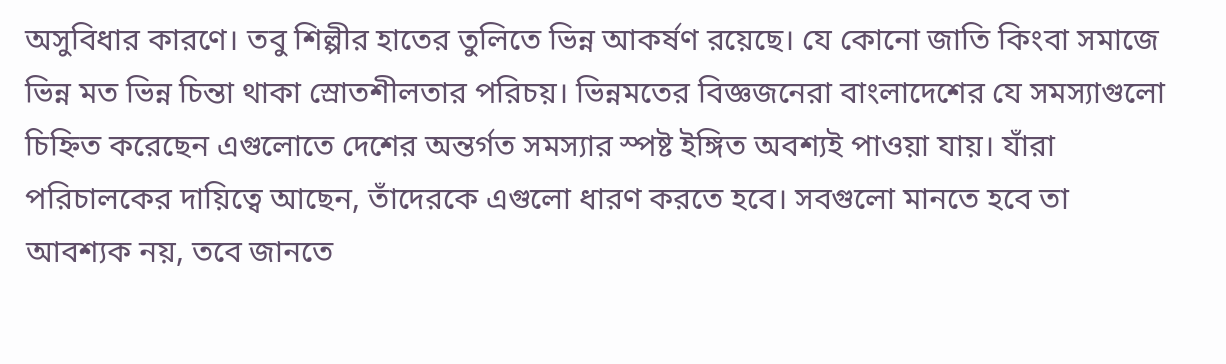অসুবিধার কারণে। তবু শিল্পীর হাতের তুলিতে ভিন্ন আকর্ষণ রয়েছে। যে কোনো জাতি কিংবা সমাজে ভিন্ন মত ভিন্ন চিন্তা থাকা স্রোতশীলতার পরিচয়। ভিন্নমতের বিজ্ঞজনেরা বাংলাদেশের যে সমস্যাগুলো চিহ্নিত করেছেন এগুলোতে দেশের অন্তর্গত সমস্যার স্পষ্ট ইঙ্গিত অবশ্যই পাওয়া যায়। যাঁরা পরিচালকের দায়িত্বে আছেন, তাঁদেরকে এগুলো ধারণ করতে হবে। সবগুলো মানতে হবে তা আবশ্যক নয়, তবে জানতে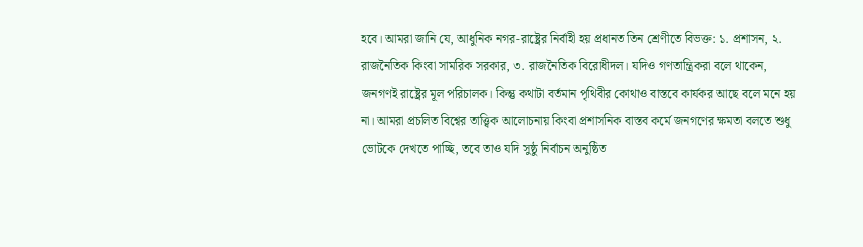হবে। আমরা জানি যে, আধুনিক নগর-রাষ্ট্রের নির্বাহী হয় প্রধানত তিন শ্রেণীতে বিভক্ত: ১. প্রশাসন, ২. রাজনৈতিক কিংবা সামরিক সরকার, ৩. রাজনৈতিক বিরোধীদল। যদিও গণতান্ত্রিকরা বলে থাকেন, জনগণই রাষ্ট্রের মূল পরিচালক। কিন্তু কথাটা বর্তমান পৃথিবীর কোথাও বাস্তবে কার্যকর আছে বলে মনে হয় না। আমরা প্রচলিত বিশ্বের তাত্ত্বিক আলোচনায় কিংবা প্রশাসনিক বাস্তব কর্মে জনগণের ক্ষমতা বলতে শুধু ভোটকে দেখতে পাচ্ছি, তবে তাও যদি সুষ্ঠু নির্বাচন অনুষ্ঠিত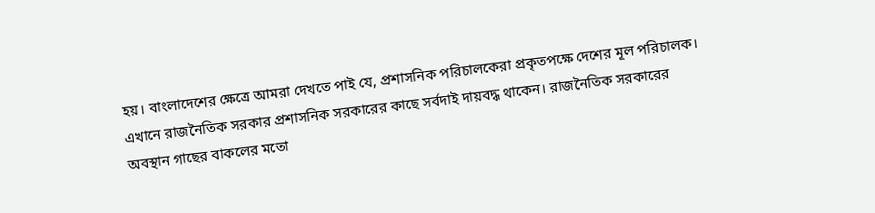হয়। বাংলাদেশের ক্ষেত্রে আমরা দেখতে পাই যে, প্রশাসনিক পরিচালকেরা প্রকৃতপক্ষে দেশের মূল পরিচালক। এখানে রাজনৈতিক সরকার প্রশাসনিক সরকারের কাছে সর্বদাই দায়বদ্ধ থাকেন। রাজনৈতিক সরকারের অবস্থান গাছের বাকলের মতো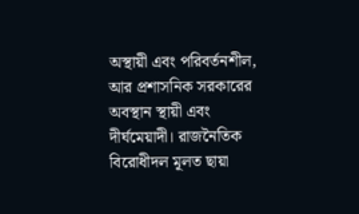অস্থায়ী এবং পরিবর্তনশীল, আর প্রশাসনিক সরকারের অবস্থান স্থায়ী এবং দীর্ঘমেয়াদী। রাজনৈতিক বিরোধীদল মূলত ছায়া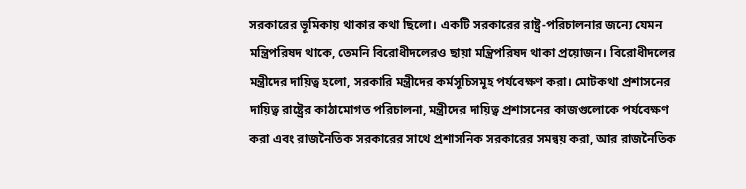সরকারের ভূমিকায় থাকার কথা ছিলো। একটি সরকারের রাষ্ট্র-পরিচালনার জন্যে যেমন মন্ত্রিপরিষদ থাকে, তেমনি বিরোধীদলেরও ছায়া মন্ত্রিপরিষদ থাকা প্রয়োজন। বিরোধীদলের মন্ত্রীদের দায়িত্ব হলো, সরকারি মন্ত্রীদের কর্মসূচিসমূহ পর্যবেক্ষণ করা। মোটকথা প্রশাসনের দায়িত্ব রাষ্ট্রের কাঠামোগত পরিচালনা, মন্ত্রীদের দায়িত্ব প্রশাসনের কাজগুলোকে পর্যবেক্ষণ করা এবং রাজনৈতিক সরকারের সাথে প্রশাসনিক সরকারের সমন্বয় করা, আর রাজনৈতিক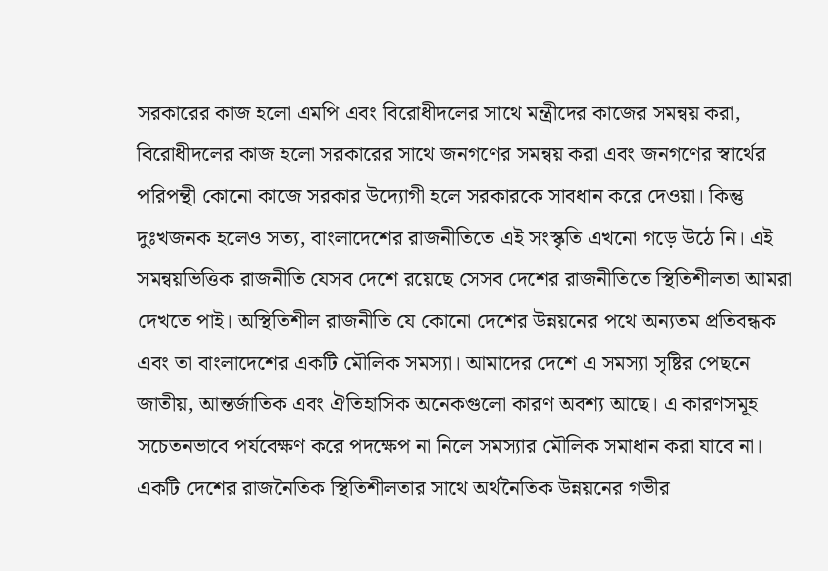সরকারের কাজ হলো এমপি এবং বিরোধীদলের সাথে মন্ত্রীদের কাজের সমন্বয় করা, বিরোধীদলের কাজ হলো সরকারের সাথে জনগণের সমন্বয় করা এবং জনগণের স্বার্থের পরিপন্থী কোনো কাজে সরকার উদ্যোগী হলে সরকারকে সাবধান করে দেওয়া। কিন্তু দুঃখজনক হলেও সত্য, বাংলাদেশের রাজনীতিতে এই সংস্কৃতি এখনো গড়ে উঠে নি। এই সমন্বয়ভিত্তিক রাজনীতি যেসব দেশে রয়েছে সেসব দেশের রাজনীতিতে স্থিতিশীলতা আমরা দেখতে পাই। অস্থিতিশীল রাজনীতি যে কোনো দেশের উন্নয়নের পথে অন্যতম প্রতিবন্ধক এবং তা বাংলাদেশের একটি মৌলিক সমস্যা। আমাদের দেশে এ সমস্যা সৃষ্টির পেছনে জাতীয়, আন্তর্জাতিক এবং ঐতিহাসিক অনেকগুলো কারণ অবশ্য আছে। এ কারণসমূহ সচেতনভাবে পর্যবেক্ষণ করে পদক্ষেপ না নিলে সমস্যার মৌলিক সমাধান করা যাবে না। একটি দেশের রাজনৈতিক স্থিতিশীলতার সাথে অর্থনৈতিক উন্নয়নের গভীর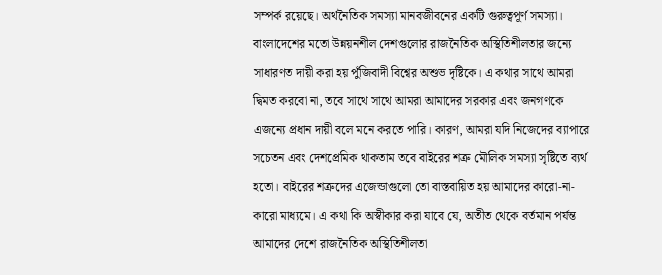সম্পর্ক রয়েছে। অর্থনৈতিক সমস্যা মানবজীবনের একটি গুরুত্বপূর্ণ সমস্যা। বাংলাদেশের মতো উন্নয়নশীল দেশগুলোর রাজনৈতিক অস্থিতিশীলতার জন্যে সাধারণত দায়ী করা হয় পুঁজিবাদী বিশ্বের অশুভ দৃষ্টিকে। এ কথার সাথে আমরা দ্বিমত করবো না, তবে সাথে সাথে আমরা আমাদের সরকার এবং জনগণকে এজন্যে প্রধান দায়ী বলে মনে করতে পারি। কারণ, আমরা যদি নিজেদের ব্যাপারে সচেতন এবং দেশপ্রেমিক থাকতাম তবে বাইরের শত্রু মৌলিক সমস্যা সৃষ্টিতে ব্যর্থ হতো। বাইরের শত্রুদের এজেন্ডাগুলো তো বাস্তবায়িত হয় আমাদের কারো-না-কারো মাধ্যমে। এ কথা কি অস্বীকার করা যাবে যে, অতীত থেকে বর্তমান পর্যন্ত আমাদের দেশে রাজনৈতিক অস্থিতিশীলতা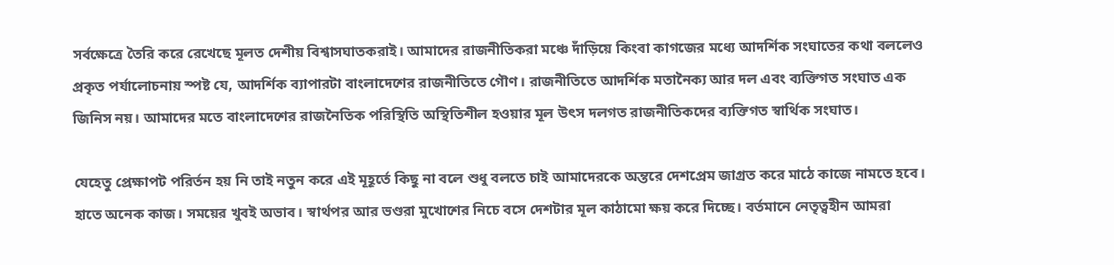সর্বক্ষেত্রে তৈরি করে রেখেছে মূলত দেশীয় বিশ্বাসঘাতকরাই। আমাদের রাজনীতিকরা মঞ্চে দাঁড়িয়ে কিংবা কাগজের মধ্যে আদর্শিক সংঘাতের কথা বললেও প্রকৃত পর্যালোচনায় স্পষ্ট যে, আদর্শিক ব্যাপারটা বাংলাদেশের রাজনীতিতে গৌণ। রাজনীতিতে আদর্শিক মতানৈক্য আর দল এবং ব্যক্তিগত সংঘাত এক জিনিস নয়। আমাদের মতে বাংলাদেশের রাজনৈতিক পরিস্থিতি অস্থিতিশীল হওয়ার মূল উৎস দলগত রাজনীতিকদের ব্যক্তিগত স্বার্থিক সংঘাত।

যেহেতু প্রেক্ষাপট পরির্তন হয় নি তাই নতুন করে এই মূহূর্তে কিছু না বলে শুধু বলতে চাই আমাদেরকে অন্তরে দেশপ্রেম জাগ্রত করে মাঠে কাজে নামতে হবে। হাতে অনেক কাজ। সময়ের খুবই অভাব। স্বার্থপর আর ভণ্ডরা মুখোশের নিচে বসে দেশটার মূল কাঠামো ক্ষয় করে দিচ্ছে। বর্তমানে নেতৃত্বহীন আমরা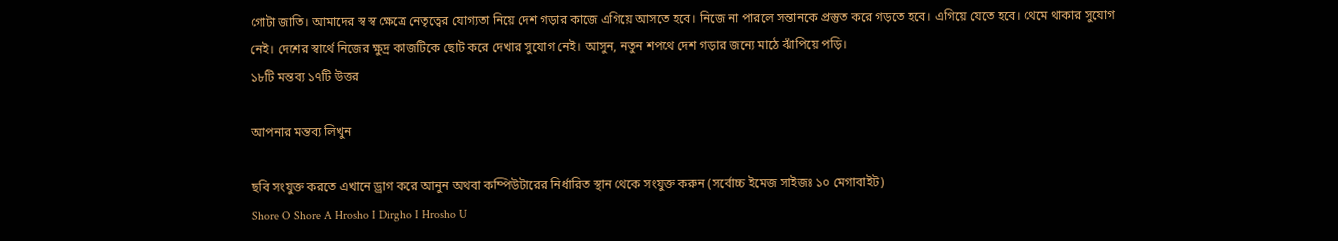গোটা জাতি। আমাদের স্ব স্ব ক্ষেত্রে নেতৃত্বের যোগ্যতা নিয়ে দেশ গড়ার কাজে এগিয়ে আসতে হবে। নিজে না পারলে সন্তানকে প্রস্তুত করে গড়তে হবে। এগিয়ে যেতে হবে। থেমে থাকার সুযোগ নেই। দেশের স্বার্থে নিজের ক্ষুদ্র কাজটিকে ছোট করে দেখার সুযোগ নেই। আসুন, নতুন শপথে দেশ গড়ার জন্যে মাঠে ঝাঁপিয়ে পড়ি।
১৮টি মন্তব্য ১৭টি উত্তর

আপনার মন্তব্য লিখুন

ছবি সংযুক্ত করতে এখানে ড্রাগ করে আনুন অথবা কম্পিউটারের নির্ধারিত স্থান থেকে সংযুক্ত করুন (সর্বোচ্চ ইমেজ সাইজঃ ১০ মেগাবাইট)
Shore O Shore A Hrosho I Dirgho I Hrosho U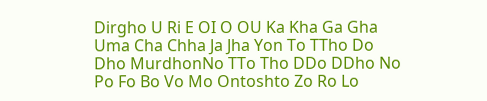Dirgho U Ri E OI O OU Ka Kha Ga Gha Uma Cha Chha Ja Jha Yon To TTho Do Dho MurdhonNo TTo Tho DDo DDho No Po Fo Bo Vo Mo Ontoshto Zo Ro Lo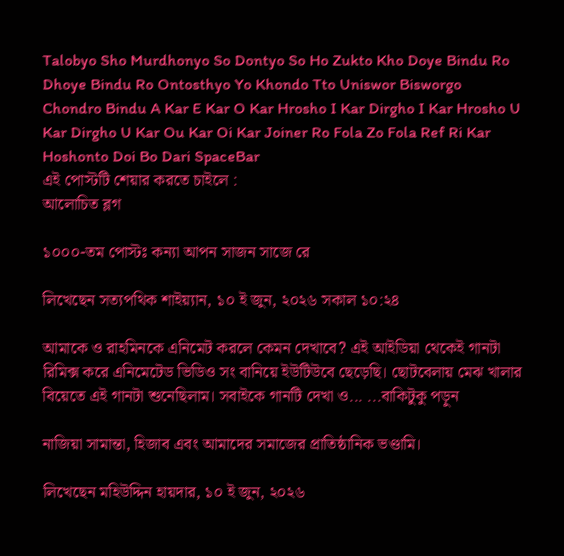Talobyo Sho Murdhonyo So Dontyo So Ho Zukto Kho Doye Bindu Ro Dhoye Bindu Ro Ontosthyo Yo Khondo Tto Uniswor Bisworgo Chondro Bindu A Kar E Kar O Kar Hrosho I Kar Dirgho I Kar Hrosho U Kar Dirgho U Kar Ou Kar Oi Kar Joiner Ro Fola Zo Fola Ref Ri Kar Hoshonto Doi Bo Dari SpaceBar
এই পোস্টটি শেয়ার করতে চাইলে :
আলোচিত ব্লগ

১০০০-তম পোস্টঃ কন্যা আপন সাজন সাজে রে

লিখেছেন সত্যপথিক শাইয়্যান, ১০ ই জুন, ২০২৬ সকাল ১০:২৪

আমাকে ও রাহমিনকে এনিমেট করলে কেমন দেখাবে? এই আইডিয়া থেকেই গানটা রিমিক্স করে এনিমেটেড ভিডিও সং বানিয়ে ইউটিউবে ছেড়েছি। ছোটবেলায় মেঝ খালার বিয়েতে এই গানটা শুনেছিলাম। সবাইকে গানটি দেখা ও... ...বাকিটুকু পড়ুন

নাজিয়া সামান্তা, হিজাব এবং আমাদের সমাজের প্রাতিষ্ঠানিক ভণ্ডামি।

লিখেছেন মহিউদ্দিন হায়দার, ১০ ই জুন, ২০২৬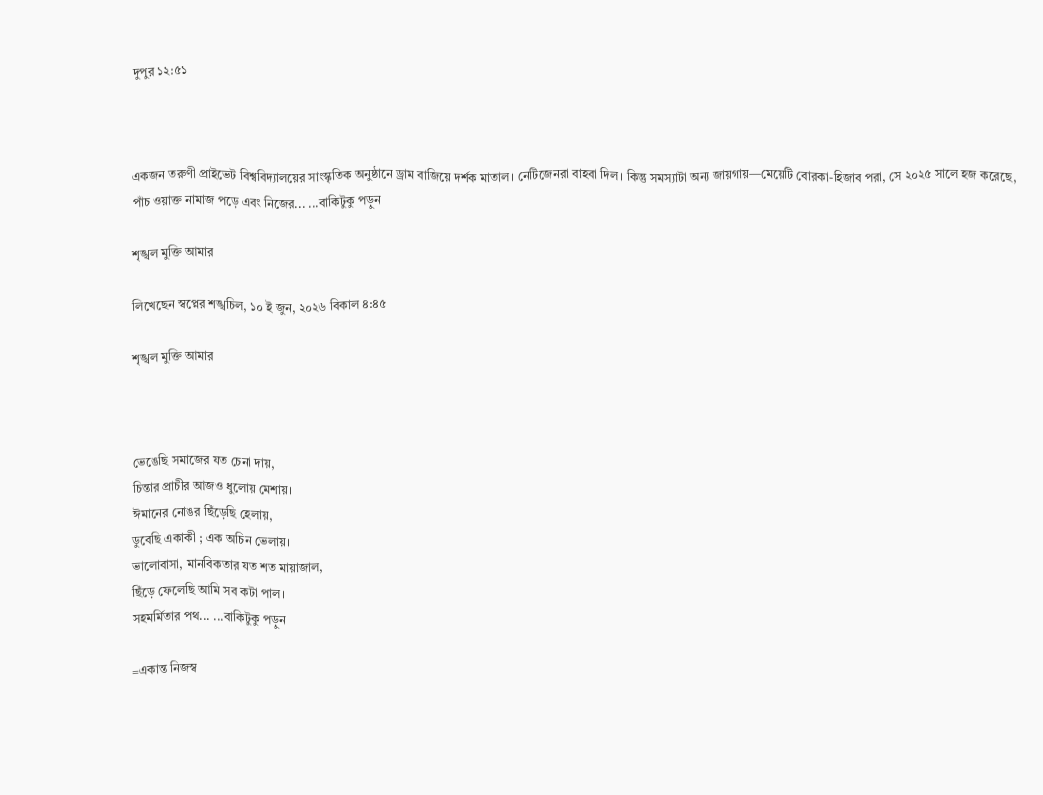দুপুর ১২:৫১



একজন তরুণী প্রাইভেট বিশ্ববিদ্যালয়ের সাংস্কৃতিক অনুষ্ঠানে ড্রাম বাজিয়ে দর্শক মাতাল। নেটিজেনরা বাহবা দিল। কিন্তু সমস্যাটা অন্য জায়গায়—মেয়েটি বোরকা-হিজাব পরা, সে ২০২৫ সালে হজ করেছে, পাঁচ ওয়াক্ত নামাজ পড়ে এবং নিজের... ...বাকিটুকু পড়ুন

শৃঙ্খল মুক্তি আমার

লিখেছেন স্বপ্নের শঙ্খচিল, ১০ ই জুন, ২০২৬ বিকাল ৪:৪৫

শৃঙ্খল মুক্তি আমার



ভেঙেছি সমাজের যত চেনা দায়,
চিন্তার প্রাচীর আজও ধুলোয় মেশায়।
ঈমানের নোঙর ছিঁড়েছি হেলায়,
ডুবেছি একাকী ; এক অচিন ভেলায়।
ভালোবাসা, মানবিকতার যত শত মায়াজাল,
ছিঁড়ে ফেলেছি আমি সব কটা পাল।
সহমর্মিতার পথ... ...বাকিটুকু পড়ুন

=একান্ত নিজস্ব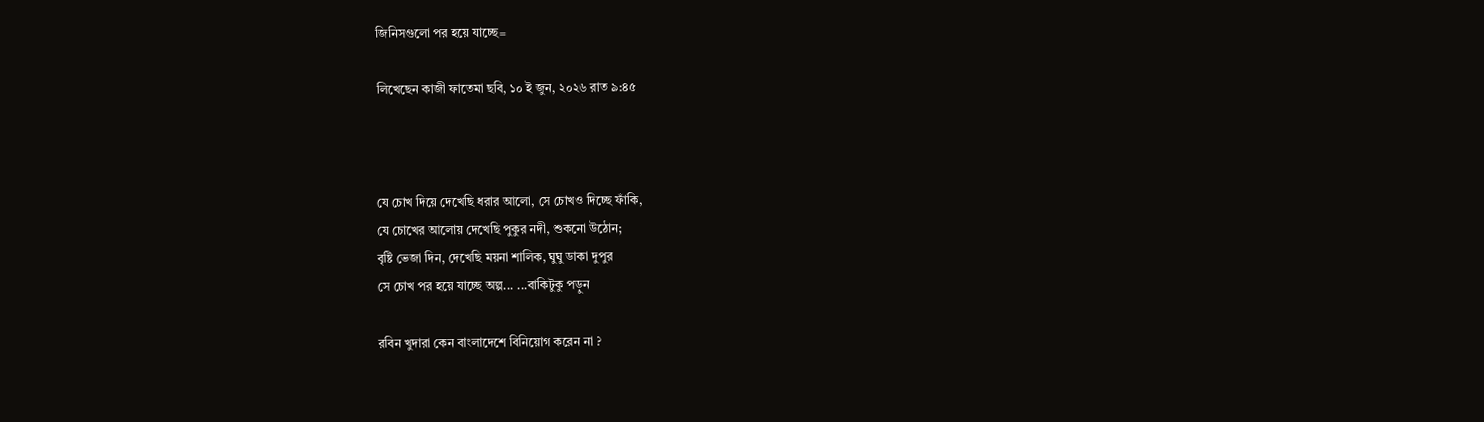জিনিসগুলো পর হয়ে যাচ্ছে=

লিখেছেন কাজী ফাতেমা ছবি, ১০ ই জুন, ২০২৬ রাত ৯:৪৫



যে চোখ দিয়ে দেখেছি ধরার আলো, সে চোখও দিচ্ছে ফাঁকি,
যে চোখের আলোয় দেখেছি পুকুর নদী, শুকনো উঠোন;
বৃষ্টি ভেজা দিন, দেখেছি ময়না শালিক, ঘুঘু ডাকা দুপুর
সে চোখ পর হয়ে যাচ্ছে অল্প... ...বাকিটুকু পড়ুন

রবিন খুদারা কেন বাংলাদেশে বিনিয়োগ করেন না ?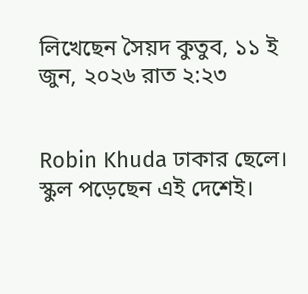লিখেছেন সৈয়দ কুতুব, ১১ ই জুন, ২০২৬ রাত ২:২৩


Robin Khuda ঢাকার ছেলে। স্কুল পড়েছেন এই দেশেই।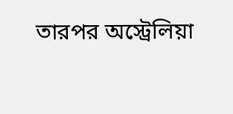তারপর অস্ট্রেলিয়া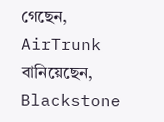গেছেন, AirTrunk বানিয়েছেন, Blackstone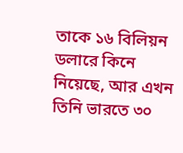তাকে ১৬ বিলিয়ন ডলারে কিনে নিয়েছে, আর এখন তিনি ভারতে ৩০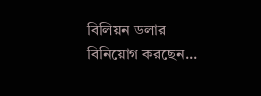বিলিয়ন ডলার বিনিয়োগ করছেন...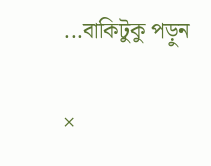...বাকিটুকু পড়ুন

×